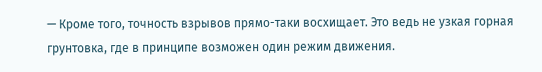— Кроме того, точность взрывов прямо-таки восхищает. Это ведь не узкая горная грунтовка, где в принципе возможен один режим движения.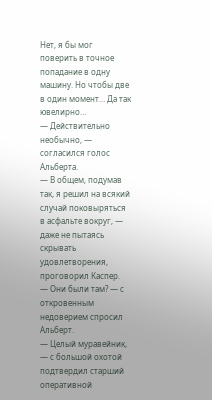Нет, я бы мог поверить в точное попадание в одну машину. Но чтобы две в один момент… Да так ювелирно…
— Действительно необычно, — согласился голос Альберта.
— В общем, подумав так, я решил на всякий случай поковыряться в асфальте вокруг, — даже не пытаясь скрывать удовлетворения, проговорил Каспер.
— Они были там? — с откровенным недоверием спросил Альберт.
— Целый муравейник, — с большой охотой подтвердил старший оперативной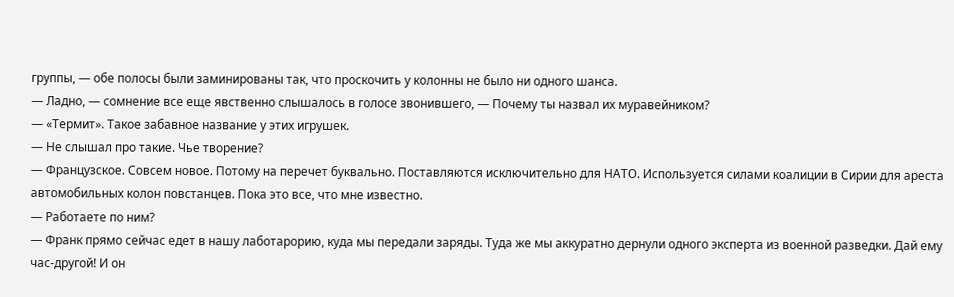группы, — обе полосы были заминированы так, что проскочить у колонны не было ни одного шанса.
— Ладно, — сомнение все еще явственно слышалось в голосе звонившего, — Почему ты назвал их муравейником?
— «Термит». Такое забавное название у этих игрушек.
— Не слышал про такие. Чье творение?
— Французское. Совсем новое. Потому на перечет буквально. Поставляются исключительно для НАТО. Используется силами коалиции в Сирии для ареста автомобильных колон повстанцев. Пока это все, что мне известно.
— Работаете по ним?
— Франк прямо сейчас едет в нашу лаботарорию, куда мы передали заряды. Туда же мы аккуратно дернули одного эксперта из военной разведки. Дай ему час-другой! И он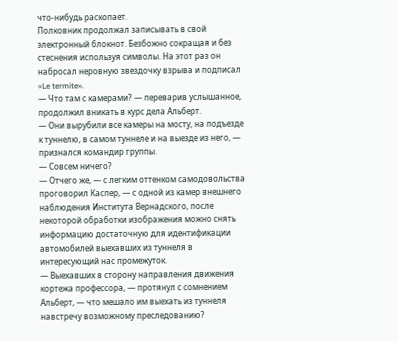что-нибудь раскопает.
Полковник продолжал записывать в свой электронный блокнот. Безбожно сокращая и без стеснения используя символы. На этот раз он набросал неровную звездочку взрыва и подписал «Le termite».
— Что там с камерами? — переварив услышанное, продолжил вникать в курс дела Альберт.
— Они вырубили все камеры на мосту, на подъезде к туннелю, в самом туннеле и на выезде из него, — признался командир группы.
— Совсем ничего?
— Отчего же, — с легким оттенком самодовольства проговорил Каспер, — с одной из камер внешнего наблюдения Института Вернадского, после некоторой обработки изображения можно снять информацию достаточную для идентификации автомобилей выехавших из туннеля в интересующий нас промежуток.
— Выехавших в сторону направления движения кортежа профессора, — протянул с сомнением Альберт, — что мешало им выехать из туннеля навстречу возможному преследованию?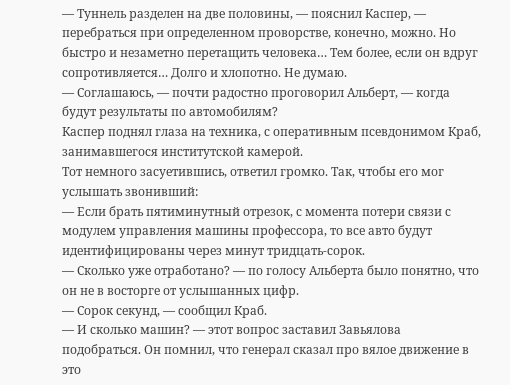— Туннель разделен на две половины, — пояснил Каспер, — перебраться при определенном проворстве, конечно, можно. Но быстро и незаметно перетащить человека… Тем более, если он вдруг сопротивляется… Долго и хлопотно. Не думаю.
— Соглашаюсь, — почти радостно проговорил Альберт, — когда будут результаты по автомобилям?
Каспер поднял глаза на техника, с оперативным псевдонимом Краб, занимавшегося институтской камерой.
Тот немного засуетившись, ответил громко. Так, чтобы его мог услышать звонивший:
— Если брать пятиминутный отрезок, с момента потери связи с модулем управления машины профессора, то все авто будут идентифицированы через минут тридцать-сорок.
— Сколько уже отработано? — по голосу Альберта было понятно, что он не в восторге от услышанных цифр.
— Сорок секунд, — сообщил Краб.
— И сколько машин? — этот вопрос заставил Завьялова подобраться. Он помнил, что генерал сказал про вялое движение в это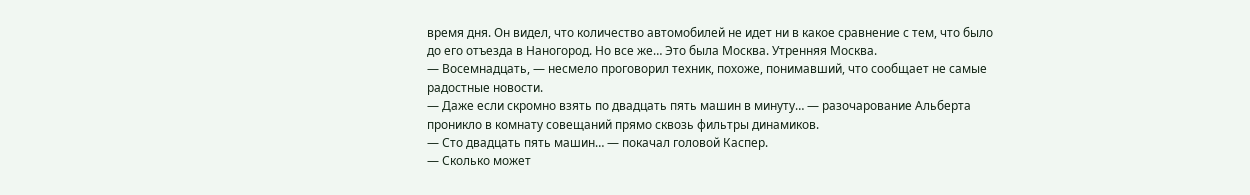время дня. Он видел, что количество автомобилей не идет ни в какое сравнение с тем, что было до его отъезда в Наногород. Но все же… Это была Москва. Утренняя Москва.
— Восемнадцать, — несмело проговорил техник, похоже, понимавший, что сообщает не самые радостные новости.
— Даже если скромно взять по двадцать пять машин в минуту… — разочарование Альберта проникло в комнату совещаний прямо сквозь фильтры динамиков.
— Сто двадцать пять машин… — покачал головой Каспер.
— Сколько может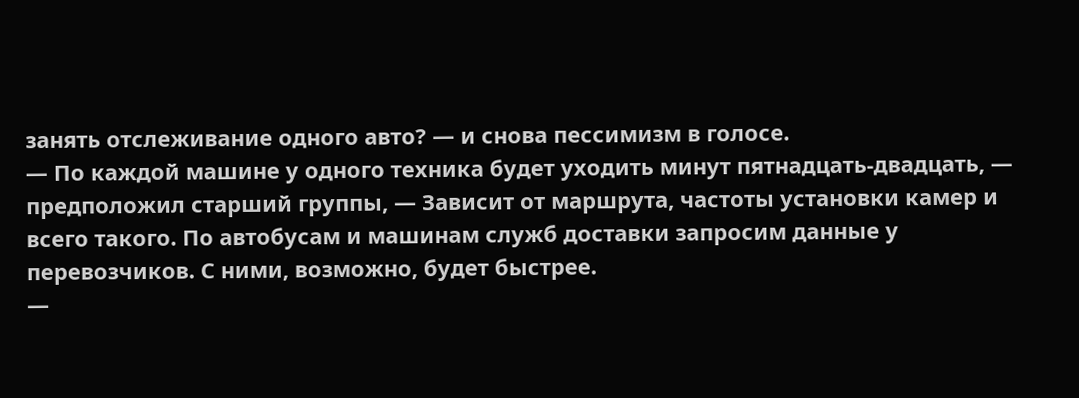занять отслеживание одного авто? — и снова пессимизм в голосе.
— По каждой машине у одного техника будет уходить минут пятнадцать-двадцать, — предположил старший группы, — Зависит от маршрута, частоты установки камер и всего такого. По автобусам и машинам служб доставки запросим данные у перевозчиков. С ними, возможно, будет быстрее.
—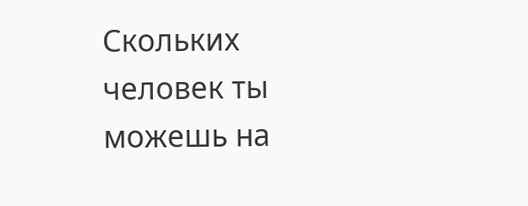Скольких человек ты можешь на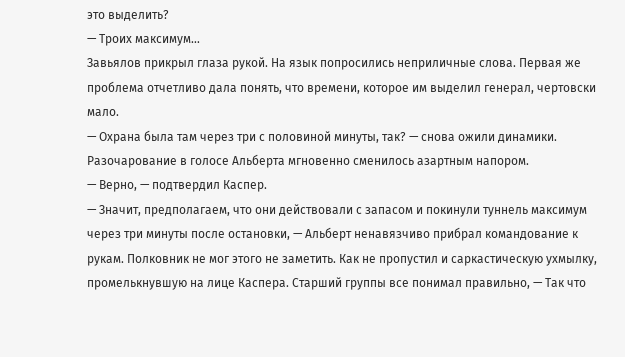это выделить?
— Троих максимум…
Завьялов прикрыл глаза рукой. На язык попросились неприличные слова. Первая же проблема отчетливо дала понять, что времени, которое им выделил генерал, чертовски мало.
— Охрана была там через три с половиной минуты, так? — снова ожили динамики. Разочарование в голосе Альберта мгновенно сменилось азартным напором.
— Верно, — подтвердил Каспер.
— Значит, предполагаем, что они действовали с запасом и покинули туннель максимум через три минуты после остановки, — Альберт ненавязчиво прибрал командование к рукам. Полковник не мог этого не заметить. Как не пропустил и саркастическую ухмылку, промелькнувшую на лице Каспера. Старший группы все понимал правильно, — Так что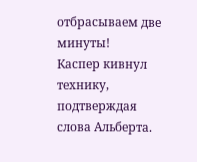отбрасываем две минуты!
Каспер кивнул технику, подтверждая слова Альберта.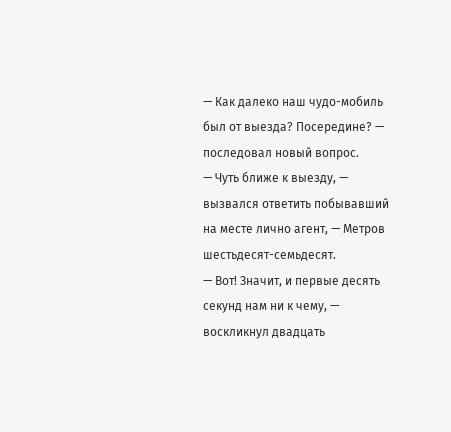— Как далеко наш чудо-мобиль был от выезда? Посередине? — последовал новый вопрос.
— Чуть ближе к выезду, — вызвался ответить побывавший на месте лично агент, — Метров шестьдесят-семьдесят.
— Вот! Значит, и первые десять секунд нам ни к чему, — воскликнул двадцать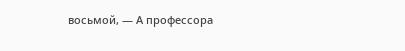восьмой, — А профессора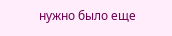нужно было еще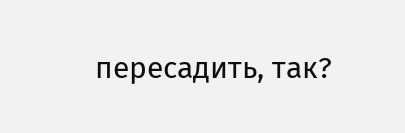пересадить, так?